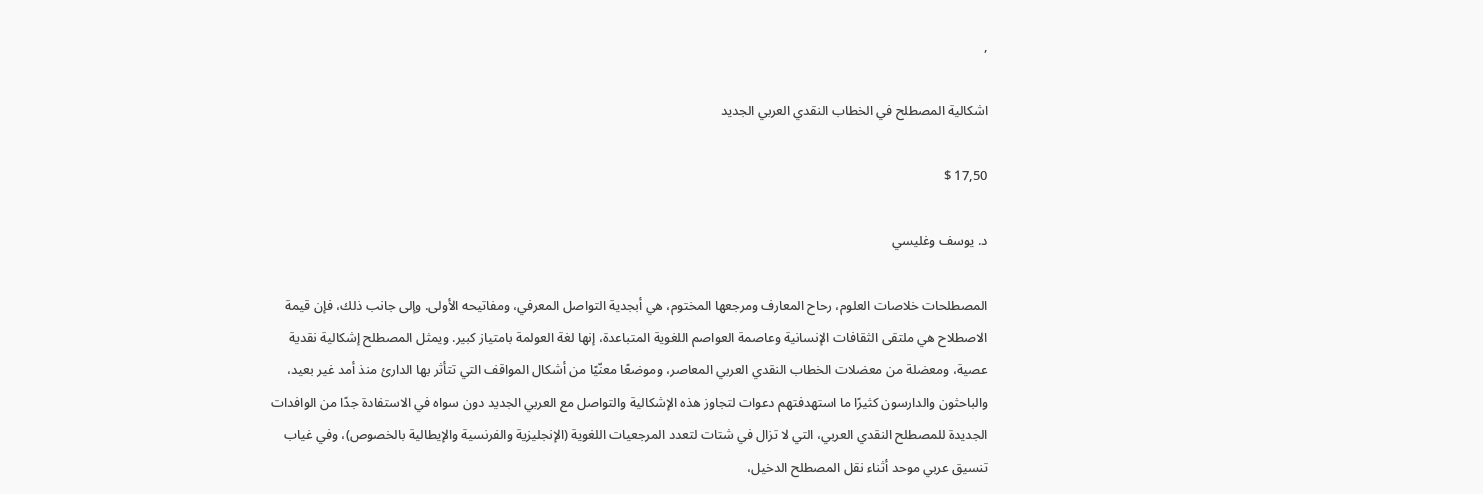,

اشكالية المصطلح في الخطاب النقدي العربي الجديد

17,50 $

د. يوسف وغليسي

المصطلحات خلاصات العلوم، رحاح المعارف ومرجعها المختوم، هي أبجدية التواصل المعرفي، ومفاتيحه الأولى. وإلى جانب ذلك، فإن قيمة الاصطلاح هي ملتقى الثقافات الإنسانية وعاصمة العواصم اللغوية المتباعدة، إنها لغة العولمة بامتياز كبير. ويمثل المصطلح إشكالية نقدية عصية، ومعضلة من معضلات الخطاب النقدي العربي المعاصر، وموضعًا معنّيًا من أشكال المواقف التي تتأثر بها الدارئ منذ أمد غير بعيد، والباحثون والدارسون كثيرًا ما استهدفتهم دعوات لتجاوز هذه الإشكالية والتواصل مع العربي الجديد دون سواه في الاستفادة جدًا من الوافدات الجديدة للمصطلح النقدي العربي، التي لا تزال في شتات لتعدد المرجعيات اللغوية (الإنجليزية والفرنسية والإيطالية بالخصوص)، وفي غياب تنسيق عربي موحد أثناء نقل المصطلح الدخيل،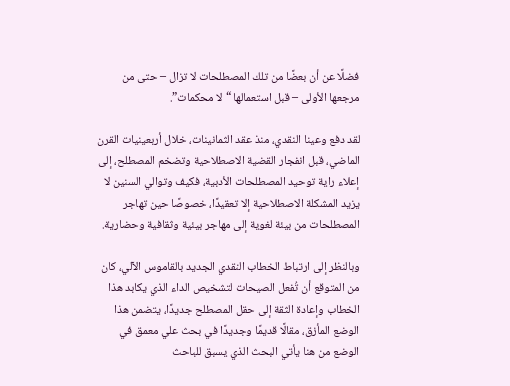فضلًا عن أن بعضًا من تلك المصطلحات لا تزال – حتى من مرجعها الأولى – قبل استعمالها “لا محكمات”.

لقد دفع وعينا النقدي، منذ عقد الثمانينات، خلال أربعينيات القرن الماضي، قبل انفجار القضية الاصطلاحية وتضخم المصطلح، إلى إعلاء راية توحيد المصطلحات الأدبية، فكيف وتوالي السنين لا يزيد المشكلة الاصطلاحية إلا تعقيدًا، خصوصًا حين تهاجر المصطلحات من بيئة لغوية إلى مهاجر بيئية وثقافية وحضارية.

وبالنظر إلى ارتباط الخطاب النقدي الجديد بالقاموس الآلي، كان من المتوقع أن تُفعل الصيحات لتشخيص الداء الذي يكابد هذا الخطاب وإعادة الثقة إلى حقل المصطلح جديدًا، يتضمن هذا الوضع المأزق، مقالًا قديمًا وجديدًا في بحث علي معمق في الوضع من هنا يأتي البحث الذي يسبق للباحث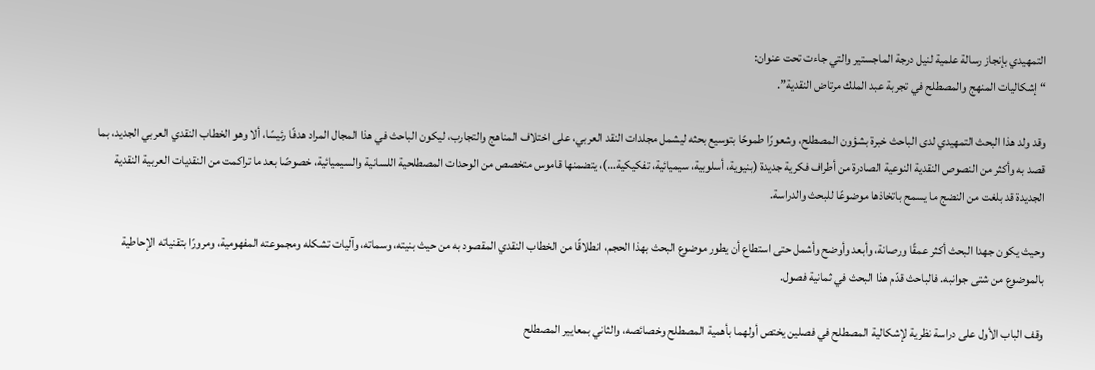التمهيدي بإنجاز رسالة علمية لنيل درجة الماجستير والتي جاءت تحت عنوان:
“إشكاليات المنهج والمصطلح في تجربة عبد الملك مرتاض النقدية”.

وقد ولد هذا البحث التمهيدي لدى الباحث خبرة بشؤون المصطلح، وشعورًا طموحًا بتوسيع بحثه ليشمل مجلدات النقد العربي، على اختلاف المناهج والتجارب، ليكون الباحث في هذا المجال المراد هدفًا رئيسًا، ألا وهو الخطاب النقدي العربي الجديد، بما قصد به وأكثر من النصوص النقدية النوعية الصادرة من أطراف فكرية جديدة (بنيوية، أسلوبية، سيميائية، تفكيكية…)، يتضمنها قاموس متخصص من الوحدات المصطلحية اللسانية والسيميائية، خصوصًا بعد ما تراكمت من النقديات العربية النقدية الجديدة قد بلغت من النضج ما يسمح باتخاذها موضوعًا للبحث والدراسة.

وحيث يكون جهدا البحث أكثر عمقًا ورصانة، وأبعد وأوضح وأشمل حتى استطاع أن يطور موضوع البحث بهذا الحجم، انطلاقًا من الخطاب النقدي المقصود به من حيث بنيته، وسماته، وآليات تشكله ومجموعته المفهومية، ومرورًا بتقنياته الإحاطية بالموضوع من شتى جوانبه. فالباحث قدّم هذا البحث في ثمانية فصول.

وقف الباب الأول على دراسة نظرية لإشكالية المصطلح في فصلين يختص أولهما بأهمية المصطلح وخصائصه، والثاني بمعايير المصطلح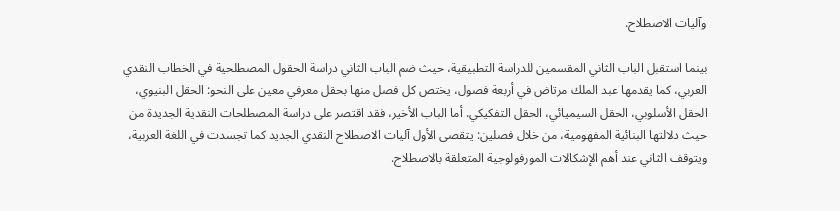وآليات الاصطلاح.

بينما استقبل الباب الثاني المقسمين للدراسة التطبيقية، حيث ضم الباب الثاني دراسة الحقول المصطلحية في الخطاب النقدي العربي، كما يقدمها عبد الملك مرتاض في أربعة فصول، يختص كل فصل منها بحقل معرفي معين على النحو: الحقل البنيوي، الحقل الأسلوبي، الحقل السيميائي، الحقل التفكيكي. أما الباب الأخير، فقد اقتصر على دراسة المصطلحات النقدية الجديدة من حيث دلالتها البنائية المفهومية، من خلال فصلين: يتقصى الأول آليات الاصطلاح النقدي الجديد كما تجسدت في اللغة العربية، ويتوقف الثاني عند أهم الإشكالات المورفولوجية المتعلقة بالاصطلاح.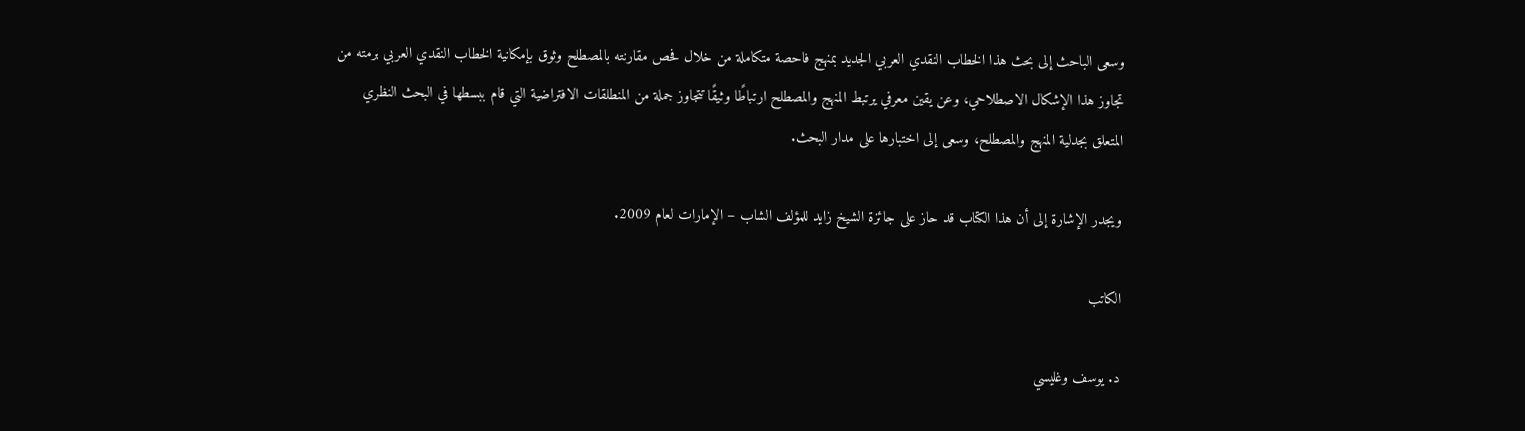وسعى الباحث إلى بحث هذا الخطاب النقدي العربي الجديد بمنهج فاحصة متكاملة من خلال فحص مقارنته بالمصطلح وثوق بإمكانية الخطاب النقدي العربي برمته من تجاوز هذا الإشكال الاصطلاحي، وعن يقين معرفي يرتبط المنهج والمصطلح ارتباطًا وثيقًا تتجاوز جملة من المنطلقات الافتراضية التي قام ببسطها في البحث النظري المتعلق بجدلية المنهج والمصطلح، وسعى إلى اختبارها على مدار البحث.

ويجدر الإشارة إلى أن هذا الكتاب قد حاز على جائزة الشيخ زايد للمؤلف الشاب – الإمارات لعام 2009.

الكاتب

د. يوسف وغليسي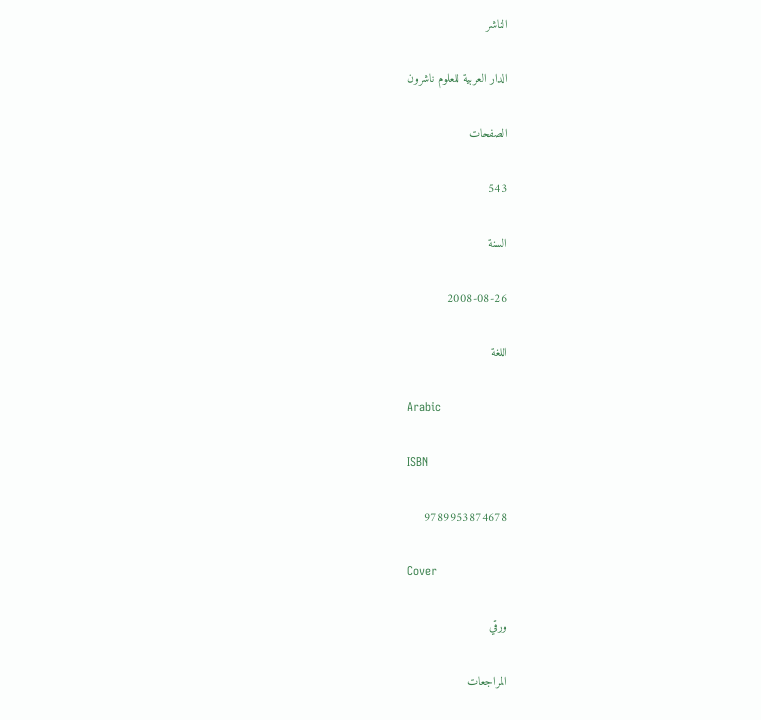الناشر

الدار العربية للعلوم ناشرون

الصفحات

543

السنة

2008-08-26

اللغة

Arabic

ISBN

9789953874678

Cover

ورقي

المراجعات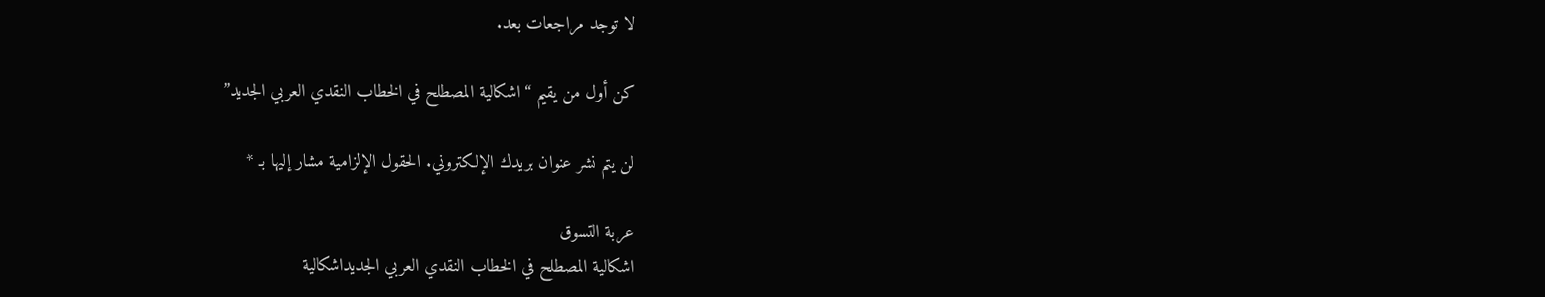لا توجد مراجعات بعد.

كن أول من يقيم “اشكالية المصطلح في الخطاب النقدي العربي الجديد”

لن يتم نشر عنوان بريدك الإلكتروني. الحقول الإلزامية مشار إليها بـ *

عربة التسوق
اشكالية المصطلح في الخطاب النقدي العربي الجديداشكالية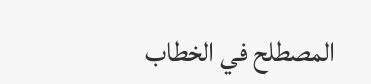المصطلح في الخطاب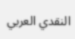النقدي العربي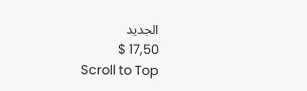الجديد
17,50 $
Scroll to Top